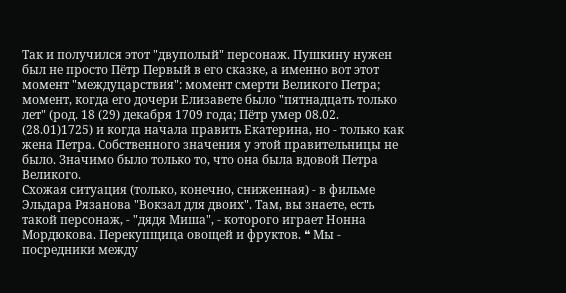Так и получился этот "двуполый" персонаж. Пушкину нужен был не просто Пётр Первый в его сказке, а именно вот этот момент "междуцарствия": момент смерти Великого Петра; момент, когда его дочери Елизавете было "пятнадцать только лет" (род. 18 (29) декабря 1709 года; Пётр умер 08.02. (28.01)1725) и когда начала править Екатерина, но - только как жена Петра. Собственного значения у этой правительницы не было. Значимо было только то, что она была вдовой Петра Великого.
Схожая ситуация (только, конечно, сниженная) - в фильме Эльдара Рязанова "Вокзал для двоих". Там, вы знаете, есть такой персонаж, - "дядя Миша", - которого играет Нонна Мордюкова. Перекупщица овощей и фруктов. ❝ Мы - посредники между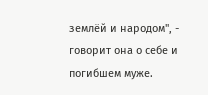землёй и народом", - говорит она о себе и погибшем муже.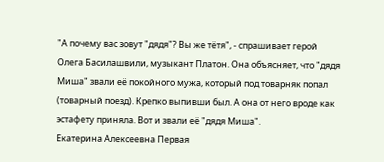"А почему вас зовут "дядя"? Вы же тётя", - спрашивает герой Олега Басилашвили, музыкант Платон. Она объясняет, что "дядя Миша" звали её покойного мужа, который под товарняк попал (товарный поезд). Крепко выпивши был. А она от него вроде как эстафету приняла. Вот и звали её "дядя Миша".
Екатерина Алексеевна Первая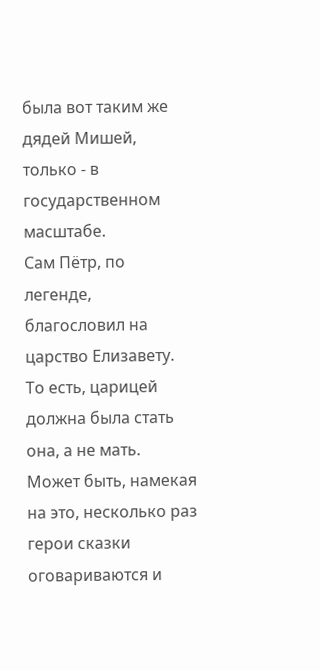была вот таким же дядей Мишей, только - в государственном масштабе.
Сам Пётр, по легенде, благословил на царство Елизавету. То есть, царицей должна была стать она, а не мать. Может быть, намекая на это, несколько раз герои сказки оговариваются и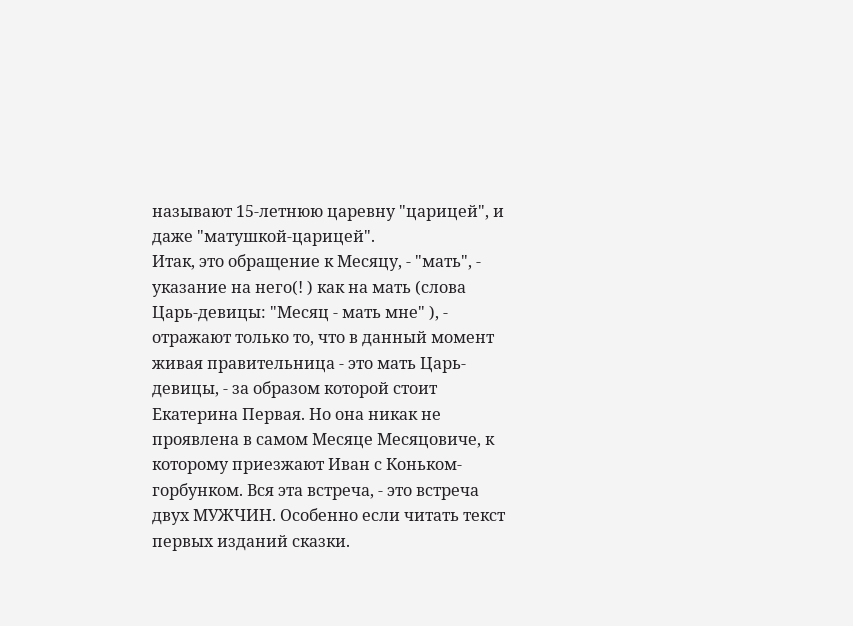называют 15-летнюю царевну "царицей", и даже "матушкой-царицей".
Итак, это обращение к Месяцу, - "мать", - указание на него(! ) как на мать (слова Царь-девицы: "Месяц - мать мне" ), - отражают только то, что в данный момент живая правительница - это мать Царь-девицы, - за образом которой стоит Екатерина Первая. Но она никак не проявлена в самом Месяце Месяцовиче, к которому приезжают Иван с Коньком-горбунком. Вся эта встреча, - это встреча двух МУЖЧИН. Особенно если читать текст первых изданий сказки.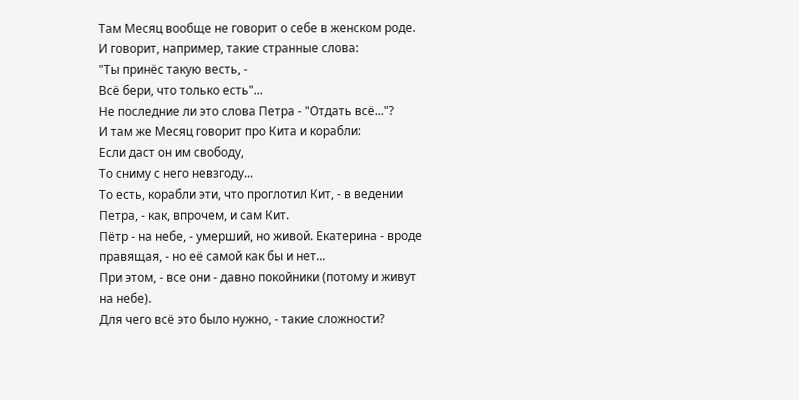Там Месяц вообще не говорит о себе в женском роде. И говорит, например, такие странные слова:
"Ты принёс такую весть, -
Всё бери, что только есть"...
Не последние ли это слова Петра - "Отдать всё..."?
И там же Месяц говорит про Кита и корабли:
Если даст он им свободу,
То сниму с него невзгоду...
То есть, корабли эти, что проглотил Кит, - в ведении Петра, - как, впрочем, и сам Кит.
Пётр - на небе, - умерший, но живой. Екатерина - вроде правящая, - но её самой как бы и нет...
При этом, - все они - давно покойники (потому и живут на небе).
Для чего всё это было нужно, - такие сложности?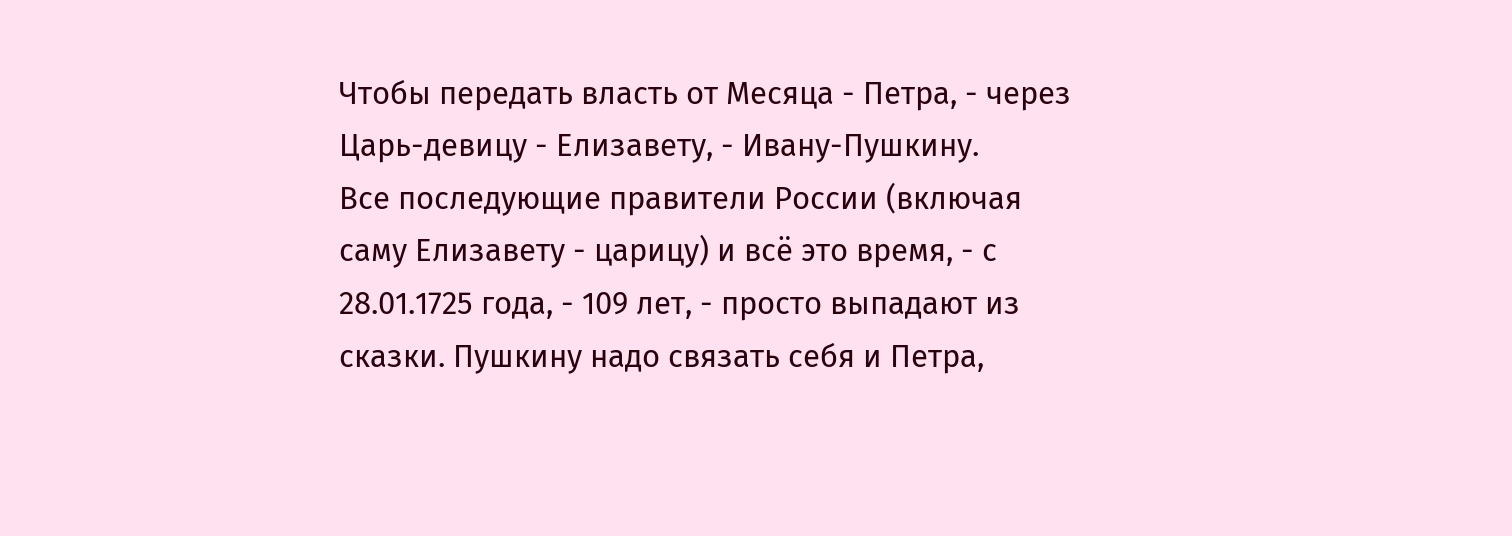Чтобы передать власть от Месяца - Петра, - через Царь-девицу - Елизавету, - Ивану-Пушкину.
Все последующие правители России (включая саму Елизавету - царицу) и всё это время, - с 28.01.1725 года, - 109 лет, - просто выпадают из сказки. Пушкину надо связать себя и Петра,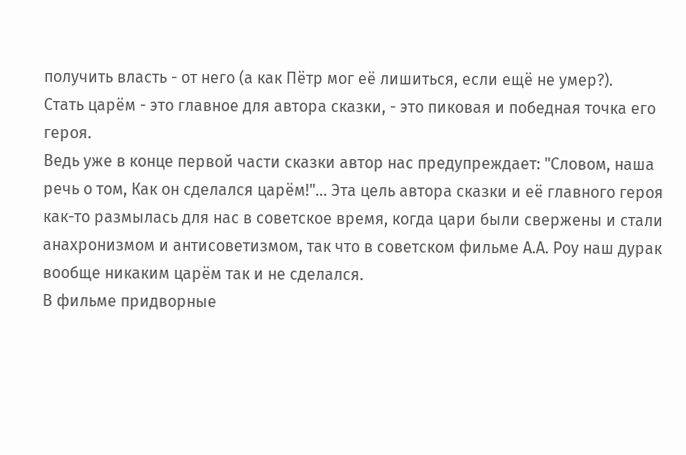получить власть - от него (а как Пётр мог её лишиться, если ещё не умер?).
Стать царём - это главное для автора сказки, - это пиковая и победная точка его героя.
Ведь уже в конце первой части сказки автор нас предупреждает: "Словом, наша речь о том, Как он сделался царём!"... Эта цель автора сказки и её главного героя как-то размылась для нас в советское время, когда цари были свержены и стали анахронизмом и антисоветизмом, так что в советском фильме А.А. Роу наш дурак вообще никаким царём так и не сделался.
В фильме придворные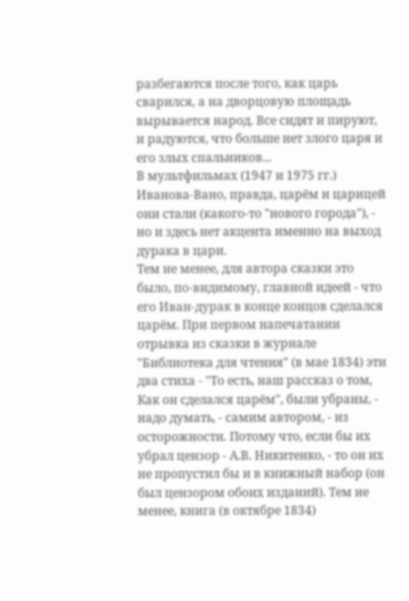разбегаются после того, как царь сварился, а на дворцовую площадь вырывается народ. Все сидят и пируют, и радуются, что больше нет злого царя и его злых спальников...
В мультфильмах (1947 и 1975 гг.) Иванова-Вано, правда, царём и царицей они стали (какого-то "нового города"), - но и здесь нет акцента именно на выход дурака в цари.
Тем не менее, для автора сказки это было, по-видимому, главной идеей - что его Иван-дурак в конце концов сделался царём. При первом напечатании отрывка из сказки в журнале "Библиотека для чтения" (в мае 1834) эти два стиха - "То есть, наш рассказ о том, Как он сделался царём", были убраны, - надо думать, - самим автором, - из осторожности. Потому что, если бы их убрал цензор - А.В. Никитенко, - то он их не пропустил бы и в книжный набор (он был цензором обоих изданий). Тем не менее, книга (в октябре 1834)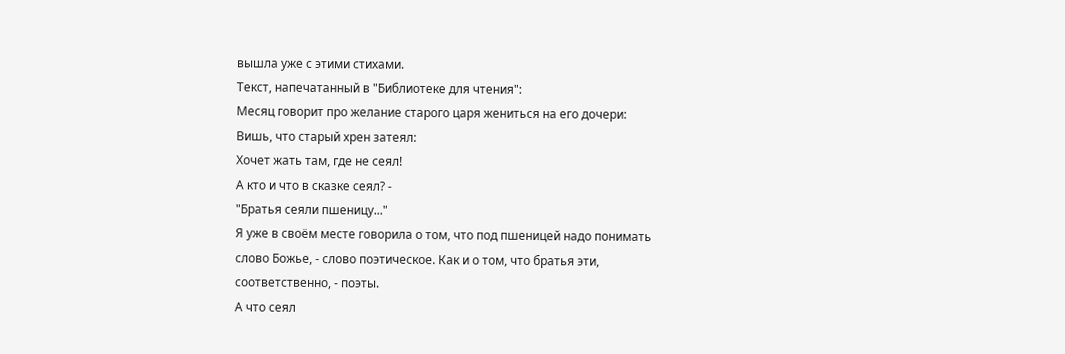вышла уже с этими стихами.
Текст, напечатанный в "Библиотеке для чтения":
Месяц говорит про желание старого царя жениться на его дочери:
Вишь, что старый хрен затеял:
Хочет жать там, где не сеял!
А кто и что в сказке сеял? -
"Братья сеяли пшеницу..."
Я уже в своём месте говорила о том, что под пшеницей надо понимать слово Божье, - слово поэтическое. Как и о том, что братья эти, соответственно, - поэты.
А что сеял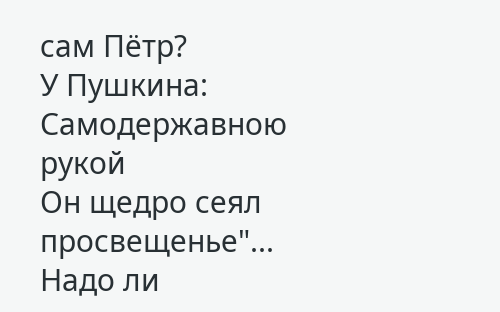сам Пётр?
У Пушкина:
Самодержавною рукой
Он щедро сеял просвещенье"...
Надо ли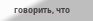говорить, что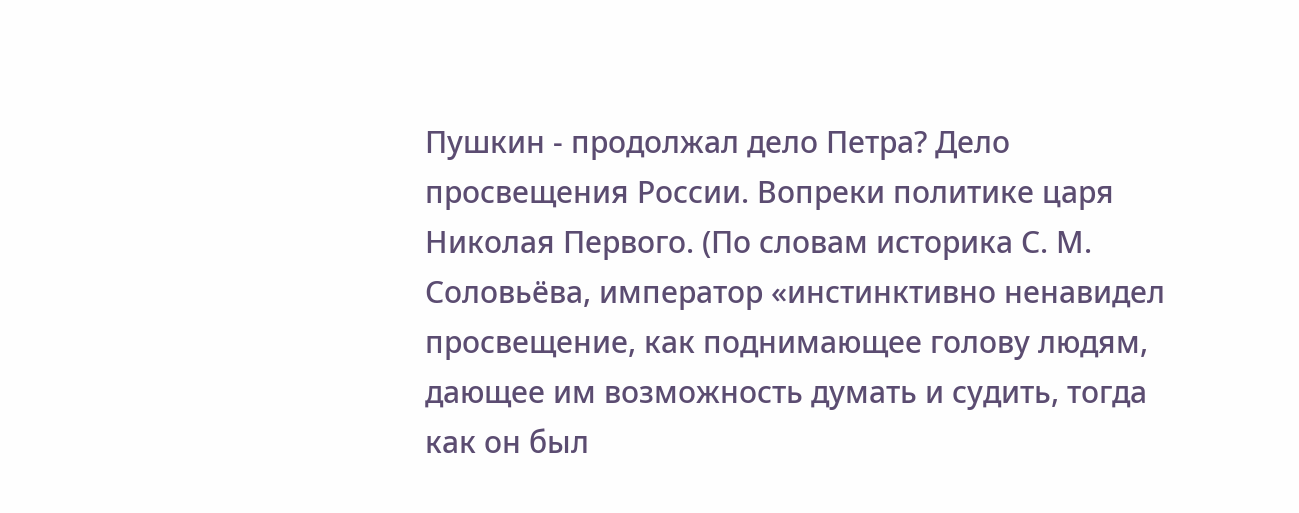Пушкин - продолжал дело Петра? Дело просвещения России. Вопреки политике царя Николая Первого. (По словам историка С. М. Соловьёва, император «инстинктивно ненавидел просвещение, как поднимающее голову людям, дающее им возможность думать и судить, тогда как он был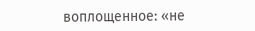воплощенное: «не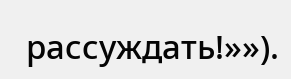рассуждать!»»).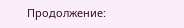Продолжение: